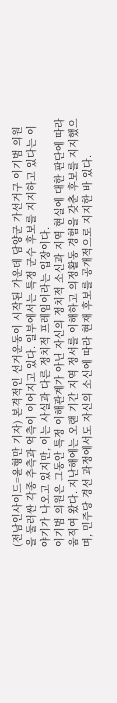(전남인사이드=윤형만 기자) 본격적인 선거운동이 시작된 가운데 담양군 가선거구 이기범 의원을 둘러싼 각종 추측과 억측이 이어지고 있다. 일부에서는 특정 군수 후보를 지지하고 있다는 이야기가 나오고 있지만, 이는 사실과 다른 정치적 프레임이라는 입장이다.
이기범 의원은 그동안 특정 이해관계가 아닌 자신의 정치적 소신과 지역 현실에 대한 판단에 따라 움직여 왔다. 지난해에는 오랜 기간 지역 정서를 이해하고 의정활동 경험을 갖춘 후보를 지지했으며, 민주당 경선 과정에서도 자신의 소신에 따라 현재 후보를 공개적으로 지지한 바 있다.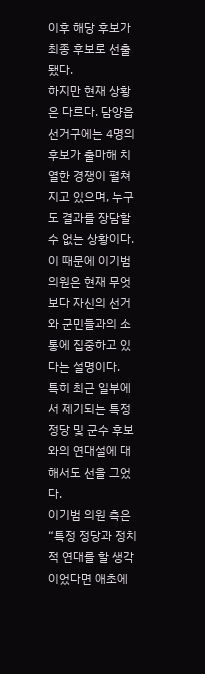이후 해당 후보가 최종 후보로 선출됐다.
하지만 현재 상황은 다르다. 담양읍 선거구에는 4명의 후보가 출마해 치열한 경쟁이 펼쳐지고 있으며, 누구도 결과를 장담할 수 없는 상황이다. 이 때문에 이기범 의원은 현재 무엇보다 자신의 선거와 군민들과의 소통에 집중하고 있다는 설명이다.
특히 최근 일부에서 제기되는 특정 정당 및 군수 후보와의 연대설에 대해서도 선을 그었다.
이기범 의원 측은 “특정 정당과 정치적 연대를 할 생각이었다면 애초에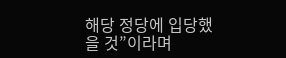해당 정당에 입당했을 것”이라며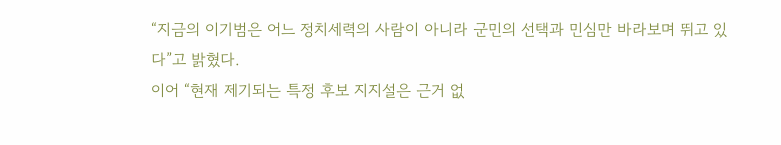“지금의 이기범은 어느 정치세력의 사람이 아니라 군민의 선택과 민심만 바라보며 뛰고 있다”고 밝혔다.
이어 “현재 제기되는 특정 후보 지지설은 근거 없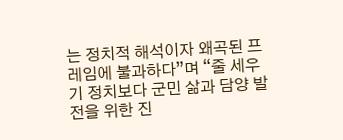는 정치적 해석이자 왜곡된 프레임에 불과하다”며 “줄 세우기 정치보다 군민 삶과 담양 발전을 위한 진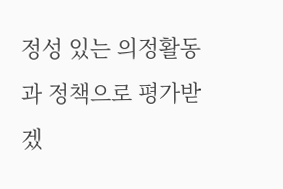정성 있는 의정활동과 정책으로 평가받겠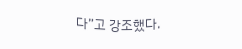다”고 강조했다.